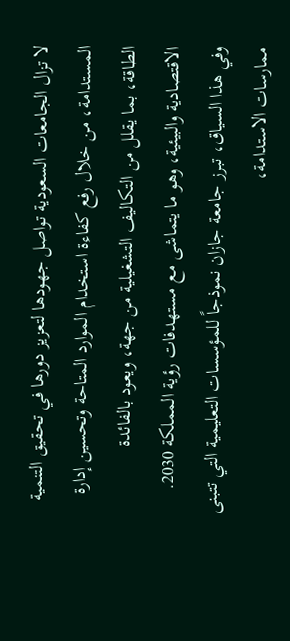لا تزال الجامعات السعودية تواصل جهودها لتعزيز دورها في تحقيق التنمية المستدامة، من خلال رفع كفاءة استخدام الموارد المتاحة وتحسين إدارة الطاقة، بما يقلل من التكاليف التشغيلية من جهة، ويعود بالفائدة الاقتصادية والبيئية، وهو ما يتماشى مع مستهدفات رؤية المملكة 2030.
وفي هذا السياق، تبرز جامعة جازان نموذجاً للمؤسسات التعليمية التي تتبنى ممارسات الاستدامة،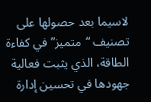لاسيما بعد حصولها على تصنيف “متميز” في كفاءة الطاقة، الذي يثبت فعالية جهودها في تحسين إدارة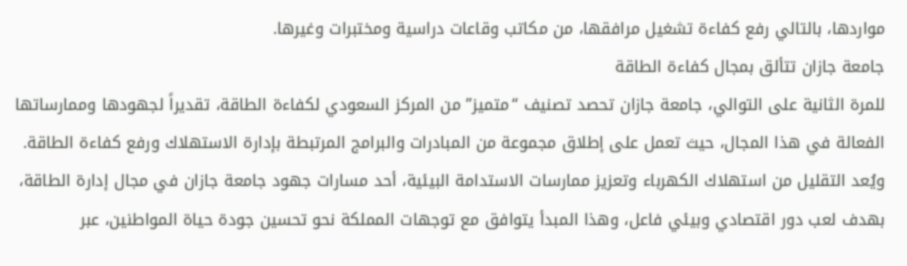مواردها، بالتالي رفع كفاءة تشغيل مرافقها، من مكاتب وقاعات دراسية ومختبرات وغيرها.
جامعة جازان تتألق بمجال كفاءة الطاقة
للمرة الثانية على التوالي، جامعة جازان تحصد تصنيف “متميز” من المركز السعودي لكفاءة الطاقة، تقديراً لجهودها وممارساتها الفعالة في هذا المجال، حيث تعمل على إطلاق مجموعة من المبادرات والبرامج المرتبطة بإدارة الاستهلاك ورفع كفاءة الطاقة.
ويُعد التقليل من استهلاك الكهرباء وتعزيز ممارسات الاستدامة البيئية، أحد مسارات جهود جامعة جازان في مجال إدارة الطاقة، بهدف لعب دور اقتصادي وبيئي فاعل، وهذا المبدأ يتوافق مع توجهات المملكة نحو تحسين جودة حياة المواطنين، عبر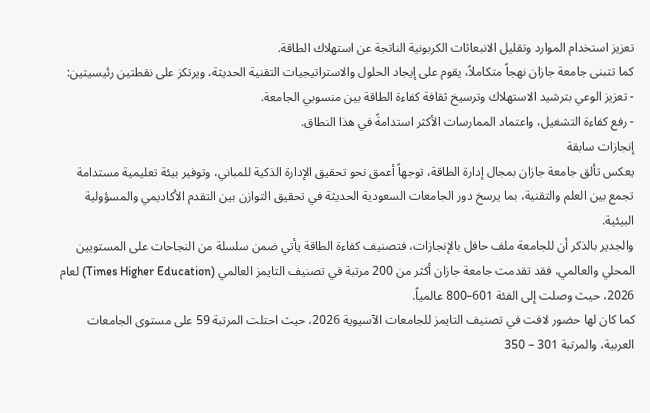تعزيز استخدام الموارد وتقليل الانبعاثات الكربونية الناتجة عن استهلاك الطاقة.
كما تتبنى جامعة جازان نهجاً متكاملاً، يقوم على إيجاد الحلول والاستراتيجيات التقنية الحديثة، ويرتكز على نقطتين رئيسيتين:
- تعزيز الوعي بترشيد الاستهلاك وترسيخ ثقافة كفاءة الطاقة بين منسوبي الجامعة.
- رفع كفاءة التشغيل، واعتماد الممارسات الأكثر استدامةً في هذا النطاق.
إنجازات سابقة
يعكس تألق جامعة جازان بمجال إدارة الطاقة، توجهاً أعمق نحو تحقيق الإدارة الذكية للمباني، وتوفير بيئة تعليمية مستدامة تجمع بين العلم والتقنية، بما يرسخ دور الجامعات السعودية الحديثة في تحقيق التوازن بين التقدم الأكاديمي والمسؤولية البيئية.
والجدير بالذكر أن للجامعة ملف حافل بالإنجازات، فتصنيف كفاءة الطاقة يأتي ضمن سلسلة من النجاحات على المستويين المحلي والعالمي، فقد تقدمت جامعة جازان أكثر من 200 مرتبة في تصنيف التايمز العالمي (Times Higher Education) لعام 2026، حيث وصلت إلى الفئة 601–800 عالمياً.
كما كان لها حضور لافت في تصنيف التايمز للجامعات الآسيوية 2026، حيث احتلت المرتبة 59 على مستوى الجامعات العربية، والمرتبة 301 – 350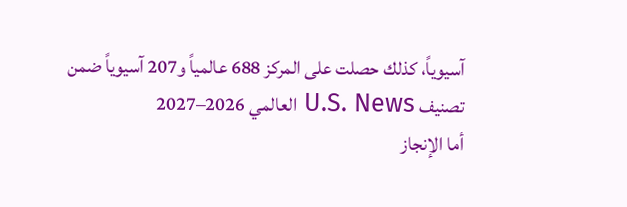آسيوياً، كذلك حصلت على المركز 688 عالمياً و207 آسيوياً ضمن تصنيف U.S. News العالمي 2026–2027
أما الإنجاز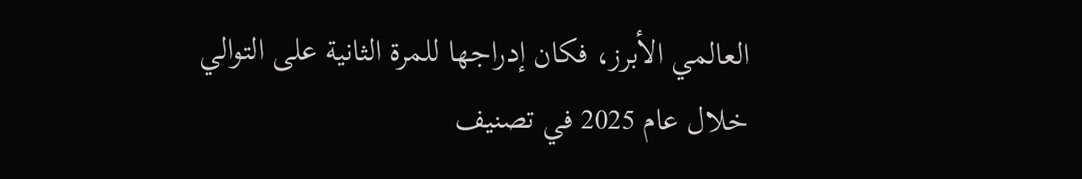العالمي الأبرز، فكان إدراجها للمرة الثانية على التوالي خلال عام 2025 في تصنيف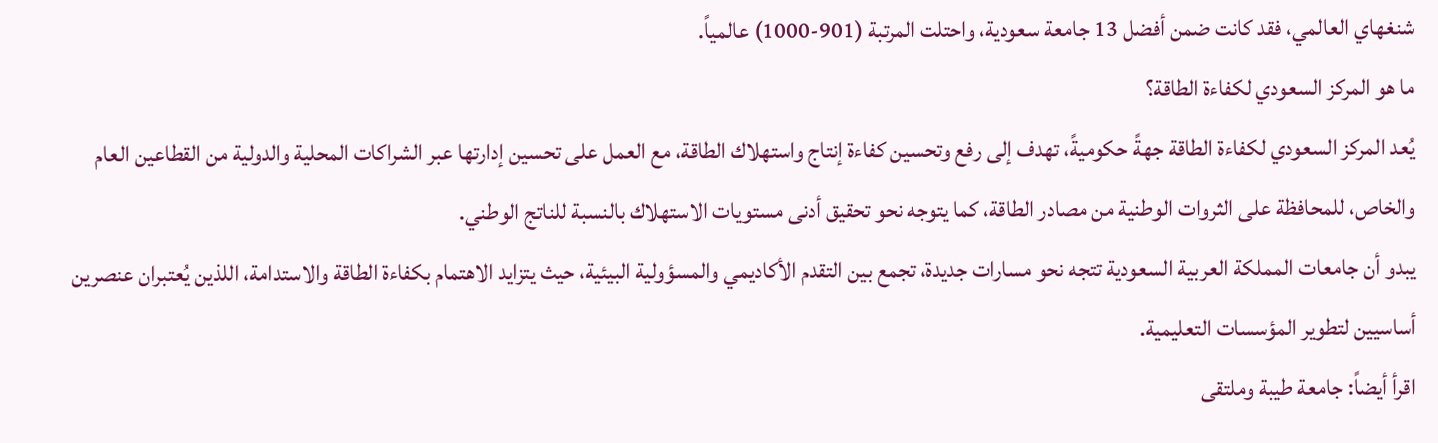شنغهاي العالمي، فقد كانت ضمن أفضل 13 جامعة سعودية، واحتلت المرتبة (901-1000) عالمياً.
ما هو المركز السعودي لكفاءة الطاقة؟
يُعد المركز السعودي لكفاءة الطاقة جهةً حكوميةً، تهدف إلى رفع وتحسين كفاءة إنتاج واستهلاك الطاقة، مع العمل على تحسين إدارتها عبر الشراكات المحلية والدولية من القطاعين العام والخاص، للمحافظة على الثروات الوطنية من مصادر الطاقة، كما يتوجه نحو تحقيق أدنى مستويات الاستهلاك بالنسبة للناتج الوطني.
يبدو أن جامعات المملكة العربية السعودية تتجه نحو مسارات جديدة، تجمع بين التقدم الأكاديمي والمسؤولية البيئية، حيث يتزايد الاهتمام بكفاءة الطاقة والاستدامة، اللذين يُعتبران عنصرين أساسيين لتطوير المؤسسات التعليمية.
اقرأ أيضاً: جامعة طيبة وملتقى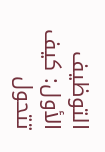التوظيف الأول: كيف تتحول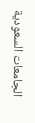الجامعات السعودية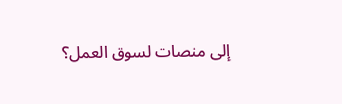إلى منصات لسوق العمل؟